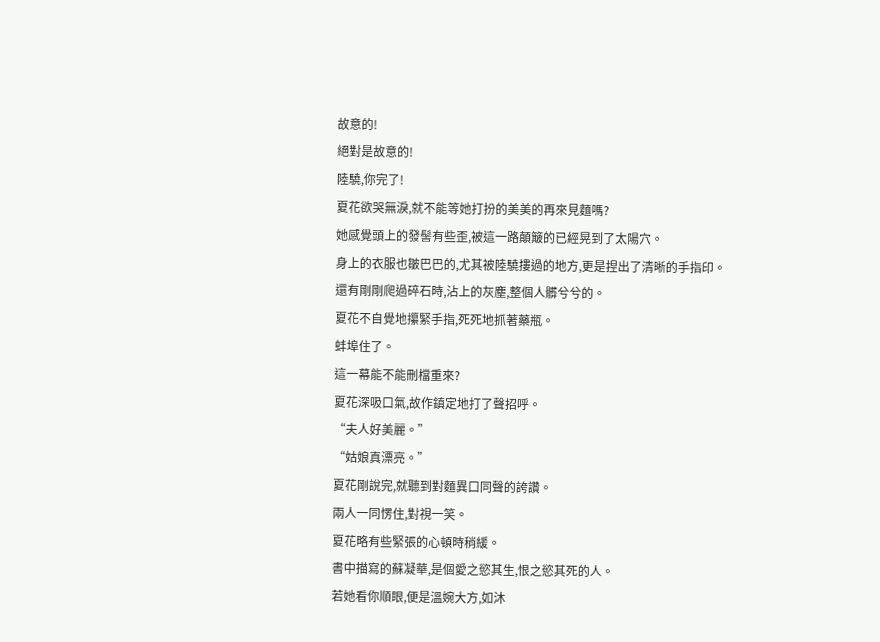故意的!
絕對是故意的!
陸驍,你完了!
夏花欲哭無淚,就不能等她打扮的美美的再來見麵嗎?
她感覺頭上的發髻有些歪,被這一路顛簸的已經晃到了太陽穴。
身上的衣服也皺巴巴的,尤其被陸驍摟過的地方,更是捏出了清晰的手指印。
還有剛剛爬過碎石時,沾上的灰塵,整個人髒兮兮的。
夏花不自覺地攥緊手指,死死地抓著藥瓶。
蚌埠住了。
這一幕能不能刪檔重來?
夏花深吸口氣,故作鎮定地打了聲招呼。
“夫人好美麗。”
“姑娘真漂亮。”
夏花剛說完,就聽到對麵異口同聲的誇讚。
兩人一同愣住,對視一笑。
夏花略有些緊張的心頓時稍緩。
書中描寫的蘇凝華,是個愛之慾其生,恨之慾其死的人。
若她看你順眼,便是溫婉大方,如沐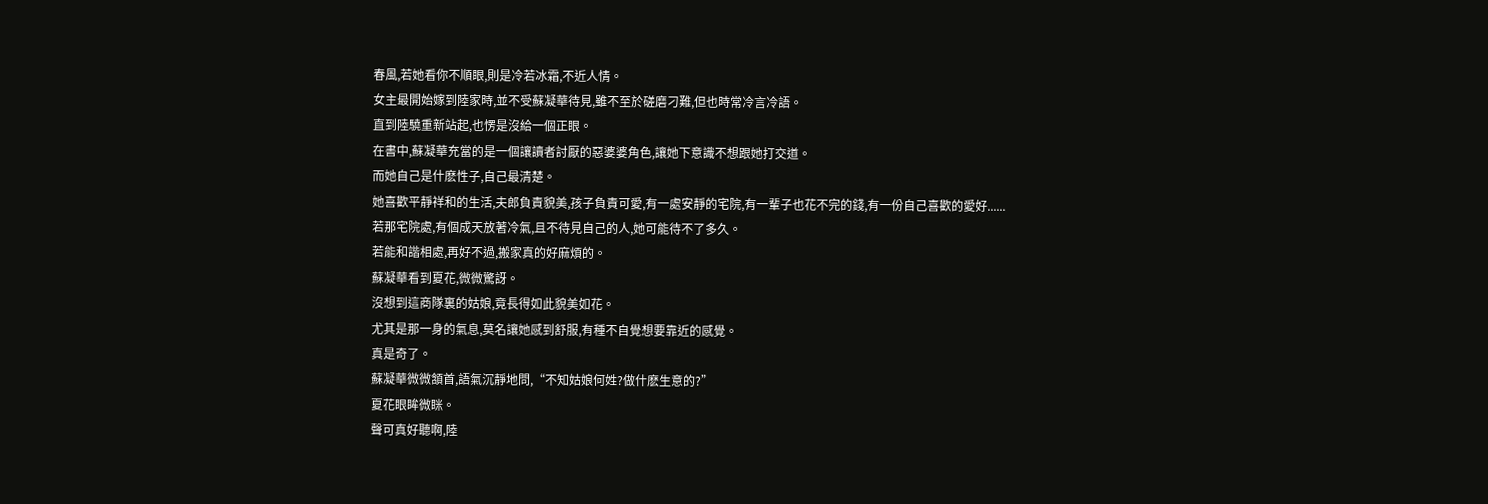春風,若她看你不順眼,則是冷若冰霜,不近人情。
女主最開始嫁到陸家時,並不受蘇凝華待見,雖不至於磋磨刁難,但也時常冷言冷語。
直到陸驍重新站起,也愣是沒給一個正眼。
在書中,蘇凝華充當的是一個讓讀者討厭的惡婆婆角色,讓她下意識不想跟她打交道。
而她自己是什麽性子,自己最清楚。
她喜歡平靜祥和的生活,夫郎負責貌美,孩子負責可愛,有一處安靜的宅院,有一輩子也花不完的錢,有一份自己喜歡的愛好......
若那宅院處,有個成天放著冷氣,且不待見自己的人,她可能待不了多久。
若能和諧相處,再好不過,搬家真的好麻煩的。
蘇凝華看到夏花,微微驚訝。
沒想到這商隊裏的姑娘,竟長得如此貌美如花。
尤其是那一身的氣息,莫名讓她感到舒服,有種不自覺想要靠近的感覺。
真是奇了。
蘇凝華微微頷首,語氣沉靜地問,“不知姑娘何姓?做什麽生意的?”
夏花眼眸微眯。
聲可真好聽啊,陸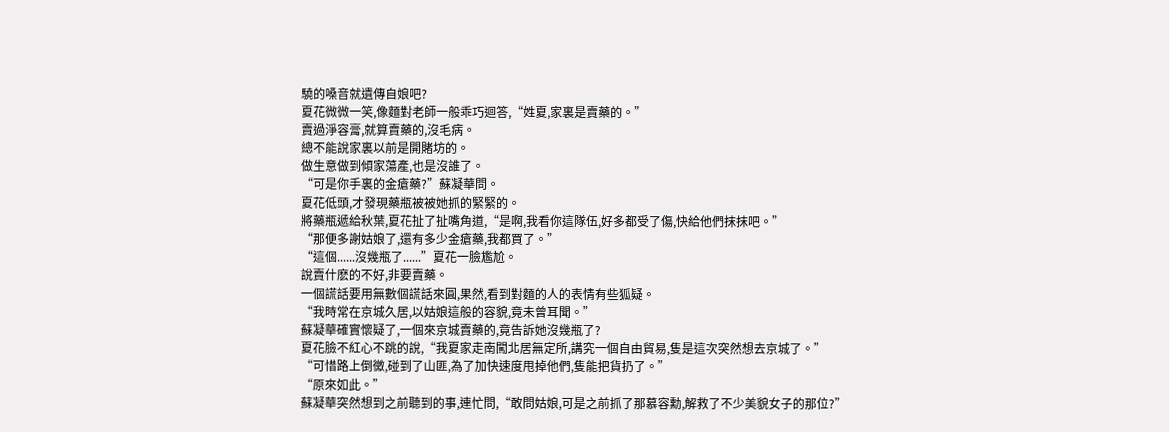驍的嗓音就遺傳自娘吧?
夏花微微一笑,像麵對老師一般乖巧迴答,“姓夏,家裏是賣藥的。”
賣過淨容膏,就算賣藥的,沒毛病。
總不能說家裏以前是開賭坊的。
做生意做到傾家蕩產,也是沒誰了。
“可是你手裏的金瘡藥?”蘇凝華問。
夏花低頭,才發現藥瓶被被她抓的緊緊的。
將藥瓶遞給秋葉,夏花扯了扯嘴角道,“是啊,我看你這隊伍,好多都受了傷,快給他們抹抹吧。”
“那便多謝姑娘了,還有多少金瘡藥,我都買了。”
“這個......沒幾瓶了......”夏花一臉尷尬。
說賣什麽的不好,非要賣藥。
一個謊話要用無數個謊話來圓,果然,看到對麵的人的表情有些狐疑。
“我時常在京城久居,以姑娘這般的容貌,竟未曾耳聞。”
蘇凝華確實懷疑了,一個來京城賣藥的,竟告訴她沒幾瓶了?
夏花臉不紅心不跳的說,“我夏家走南闖北居無定所,講究一個自由貿易,隻是這次突然想去京城了。”
“可惜路上倒黴,碰到了山匪,為了加快速度甩掉他們,隻能把貨扔了。”
“原來如此。”
蘇凝華突然想到之前聽到的事,連忙問,“敢問姑娘,可是之前抓了那慕容勳,解救了不少美貌女子的那位?”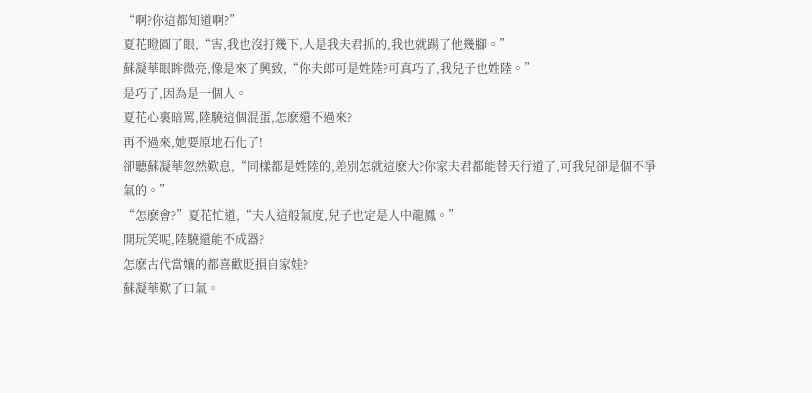“啊?你這都知道啊?”
夏花瞪圓了眼,“害,我也沒打幾下,人是我夫君抓的,我也就踢了他幾腳。”
蘇凝華眼眸微亮,像是來了興致,“你夫郎可是姓陸?可真巧了,我兒子也姓陸。”
是巧了,因為是一個人。
夏花心裏暗罵,陸驍這個混蛋,怎麽還不過來?
再不過來,她要原地石化了!
卻聽蘇凝華忽然歎息,“同樣都是姓陸的,差別怎就這麽大?你家夫君都能替天行道了,可我兒卻是個不爭氣的。”
“怎麽會?”夏花忙道,“夫人這般氣度,兒子也定是人中龍鳳。”
開玩笑呢,陸驍還能不成器?
怎麽古代當孃的都喜歡貶損自家娃?
蘇凝華歎了口氣。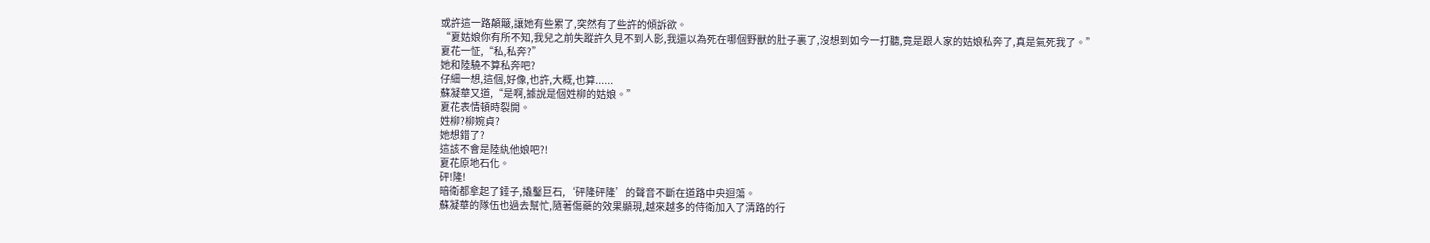或許這一路顛簸,讓她有些累了,突然有了些許的傾訴欲。
“夏姑娘你有所不知,我兒之前失蹤許久見不到人影,我還以為死在哪個野獸的肚子裏了,沒想到如今一打聽,竟是跟人家的姑娘私奔了,真是氣死我了。”
夏花一怔,“私,私奔?”
她和陸驍不算私奔吧?
仔細一想,這個,好像,也許,大概,也算......
蘇凝華又道,“是啊,據說是個姓柳的姑娘。”
夏花表情頓時裂開。
姓柳?柳婉貞?
她想錯了?
這該不會是陸紈他娘吧?!
夏花原地石化。
砰!隆!
暗衛都拿起了錘子,撬鑿巨石,‘砰隆砰隆’的聲音不斷在道路中央迴蕩。
蘇凝華的隊伍也過去幫忙,隨著傷藥的效果顯現,越來越多的侍衛加入了清路的行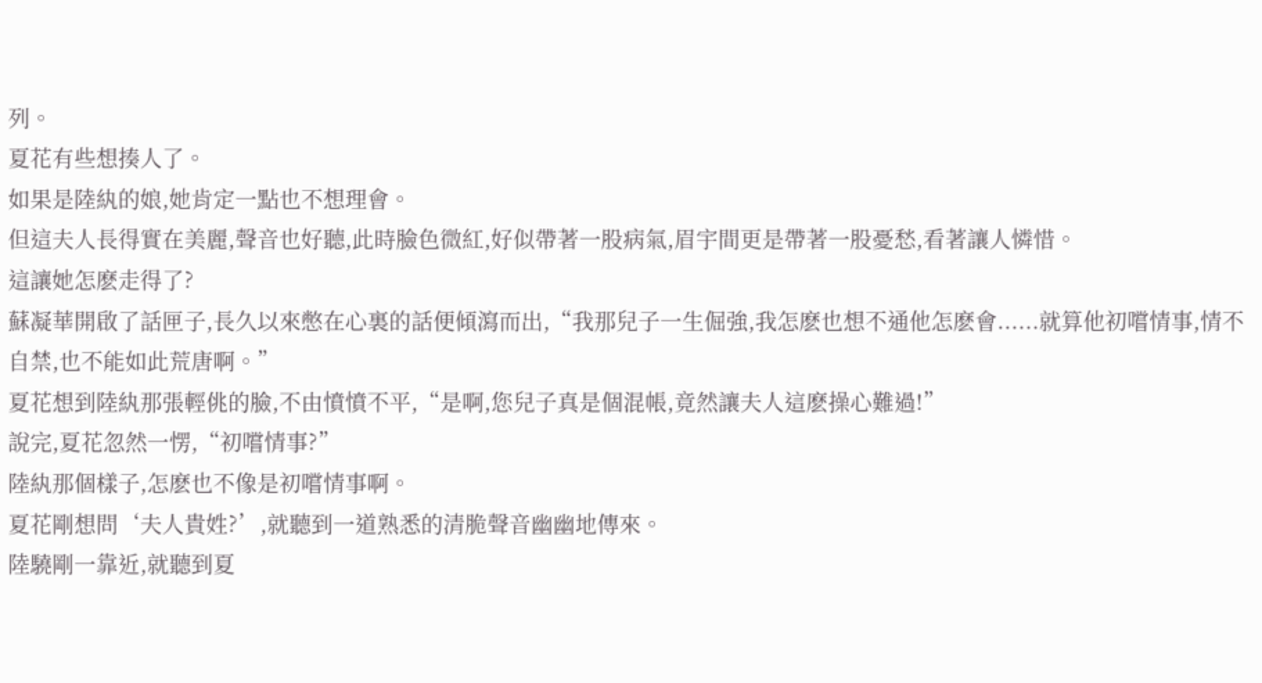列。
夏花有些想揍人了。
如果是陸紈的娘,她肯定一點也不想理會。
但這夫人長得實在美麗,聲音也好聽,此時臉色微紅,好似帶著一股病氣,眉宇間更是帶著一股憂愁,看著讓人憐惜。
這讓她怎麽走得了?
蘇凝華開啟了話匣子,長久以來憋在心裏的話便傾瀉而出,“我那兒子一生倔強,我怎麽也想不通他怎麽會......就算他初嚐情事,情不自禁,也不能如此荒唐啊。”
夏花想到陸紈那張輕佻的臉,不由憤憤不平,“是啊,您兒子真是個混帳,竟然讓夫人這麽操心難過!”
說完,夏花忽然一愣,“初嚐情事?”
陸紈那個樣子,怎麽也不像是初嚐情事啊。
夏花剛想問‘夫人貴姓?’,就聽到一道熟悉的清脆聲音幽幽地傳來。
陸驍剛一靠近,就聽到夏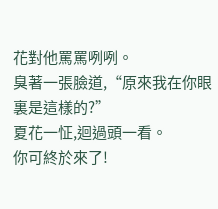花對他罵罵咧咧。
臭著一張臉道,“原來我在你眼裏是這樣的?”
夏花一怔,迴過頭一看。
你可終於來了!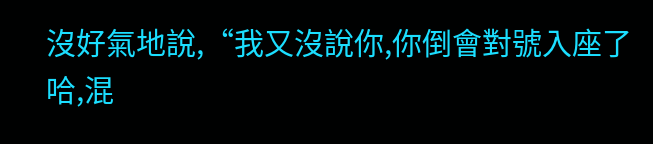沒好氣地說,“我又沒說你,你倒會對號入座了哈,混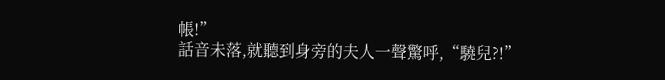帳!”
話音未落,就聽到身旁的夫人一聲驚呼,“驍兒?!”